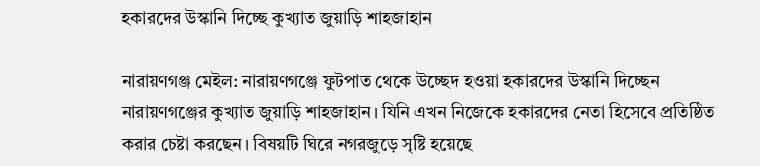হকারদের উস্কানি দিচ্ছে কুখ্যাত জুয়াড়ি শাহজাহান

নারায়ণগঞ্জ মেইল: নারায়ণগঞ্জে ফুটপাত থেকে উচ্ছেদ হওয়া হকারদের উস্কানি দিচ্ছেন নারায়ণগঞ্জের কুখ্যাত জুয়াড়ি শাহজাহান। যিনি এখন নিজেকে হকারদের নেতা হিসেবে প্রতিষ্ঠিত করার চেষ্টা করছেন। বিষয়টি ঘিরে নগরজুড়ে সৃষ্টি হয়েছে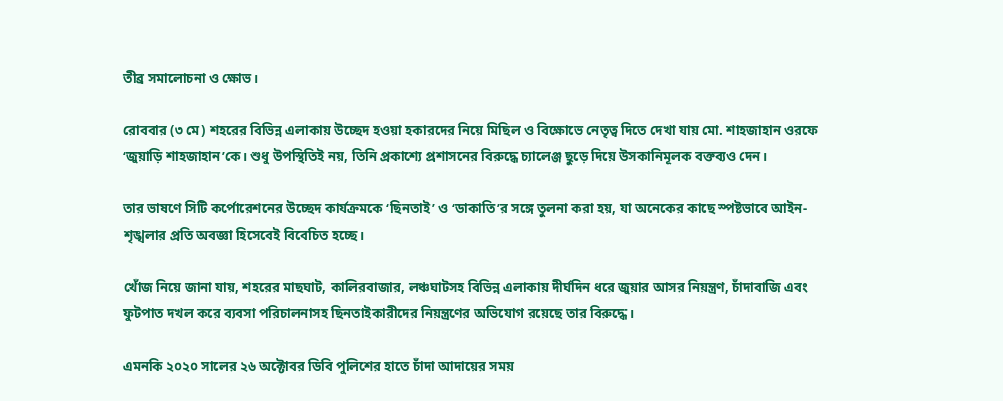তীব্র সমালোচনা ও ক্ষোভ।

রোববার (৩ মে) শহরের বিভিন্ন এলাকায় উচ্ছেদ হওয়া হকারদের নিয়ে মিছিল ও বিক্ষোভে নেতৃত্ব দিতে দেখা যায় মো. শাহজাহান ওরফে ‘জুয়াড়ি শাহজাহান’কে। শুধু উপস্থিতিই নয়, তিনি প্রকাশ্যে প্রশাসনের বিরুদ্ধে চ্যালেঞ্জ ছুড়ে দিয়ে উসকানিমূলক বক্তব্যও দেন।

তার ভাষণে সিটি কর্পোরেশনের উচ্ছেদ কার্যক্রমকে ‘ছিনতাই’ ও ‘ডাকাতি’র সঙ্গে তুলনা করা হয়, যা অনেকের কাছে স্পষ্টভাবে আইন-শৃঙ্খলার প্রতি অবজ্ঞা হিসেবেই বিবেচিত হচ্ছে।

খোঁজ নিয়ে জানা যায়, শহরের মাছঘাট, কালিরবাজার, লঞ্চঘাটসহ বিভিন্ন এলাকায় দীর্ঘদিন ধরে জুয়ার আসর নিয়ন্ত্রণ, চাঁদাবাজি এবং ফুটপাত দখল করে ব্যবসা পরিচালনাসহ ছিনতাইকারীদের নিয়ন্ত্রণের অভিযোগ রয়েছে তার বিরুদ্ধে।

এমনকি ২০২০ সালের ২৬ অক্টোবর ডিবি পুলিশের হাতে চাঁদা আদায়ের সময়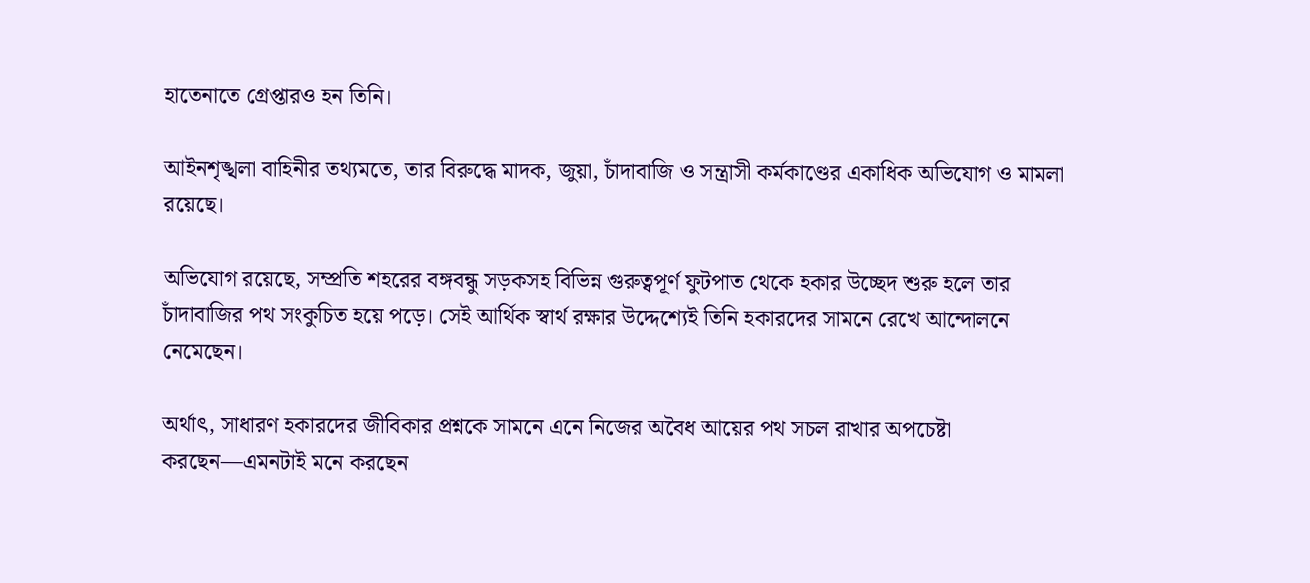হাতেনাতে গ্রেপ্তারও হন তিনি।

আইনশৃঙ্খলা বাহিনীর তথ্যমতে, তার বিরুদ্ধে মাদক, জুয়া, চাঁদাবাজি ও সন্ত্রাসী কর্মকাণ্ডের একাধিক অভিযোগ ও মামলা রয়েছে।

অভিযোগ রয়েছে, সম্প্রতি শহরের বঙ্গবন্ধু সড়কসহ বিভিন্ন গুরুত্বপূর্ণ ফুটপাত থেকে হকার উচ্ছেদ শুরু হলে তার চাঁদাবাজির পথ সংকুচিত হয়ে পড়ে। সেই আর্থিক স্বার্থ রক্ষার উদ্দেশ্যেই তিনি হকারদের সামনে রেখে আন্দোলনে নেমেছেন।

অর্থাৎ, সাধারণ হকারদের জীবিকার প্রশ্নকে সামনে এনে নিজের অবৈধ আয়ের পথ সচল রাখার অপচেষ্টা করছেন—এমনটাই মনে করছেন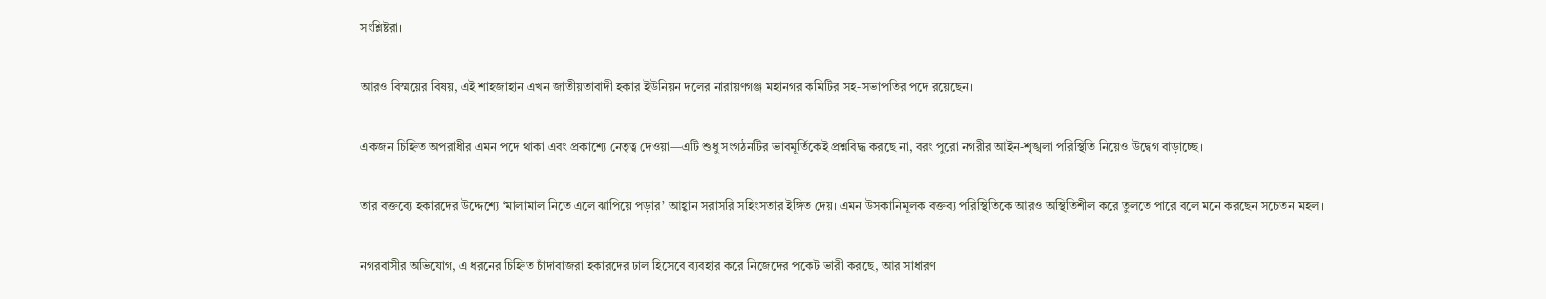সংশ্লিষ্টরা।

আরও বিস্ময়ের বিষয়, এই শাহজাহান এখন জাতীয়তাবাদী হকার ইউনিয়ন দলের নারায়ণগঞ্জ মহানগর কমিটির সহ-সভাপতির পদে রয়েছেন।

একজন চিহ্নিত অপরাধীর এমন পদে থাকা এবং প্রকাশ্যে নেতৃত্ব দেওয়া—এটি শুধু সংগঠনটির ভাবমূর্তিকেই প্রশ্নবিদ্ধ করছে না, বরং পুরো নগরীর আইন-শৃঙ্খলা পরিস্থিতি নিয়েও উদ্বেগ বাড়াচ্ছে।

তার বক্তব্যে হকারদের উদ্দেশ্যে ‘মালামাল নিতে এলে ঝাপিয়ে পড়ার’ আহ্বান সরাসরি সহিংসতার ইঙ্গিত দেয়। এমন উসকানিমূলক বক্তব্য পরিস্থিতিকে আরও অস্থিতিশীল করে তুলতে পারে বলে মনে করছেন সচেতন মহল।

নগরবাসীর অভিযোগ, এ ধরনের চিহ্নিত চাঁদাবাজরা হকারদের ঢাল হিসেবে ব্যবহার করে নিজেদের পকেট ভারী করছে, আর সাধারণ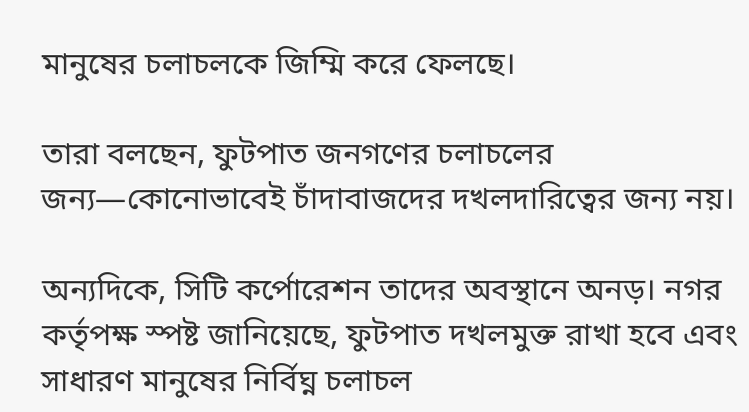মানুষের চলাচলকে জিম্মি করে ফেলছে।

তারা বলছেন, ফুটপাত জনগণের চলাচলের জন্য—কোনোভাবেই চাঁদাবাজদের দখলদারিত্বের জন্য নয়।

অন্যদিকে, সিটি কর্পোরেশন তাদের অবস্থানে অনড়। নগর কর্তৃপক্ষ স্পষ্ট জানিয়েছে, ফুটপাত দখলমুক্ত রাখা হবে এবং সাধারণ মানুষের নির্বিঘ্ন চলাচল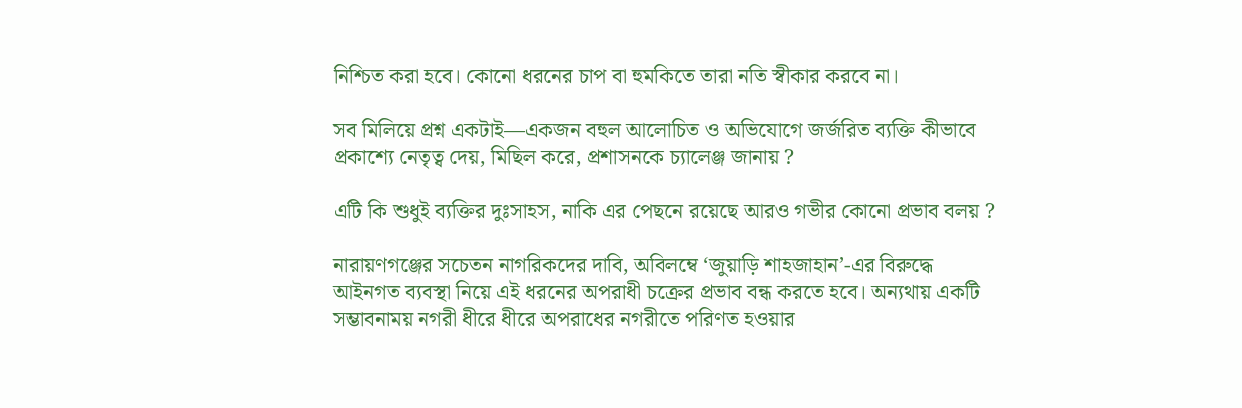নিশ্চিত করা হবে। কোনো ধরনের চাপ বা হুমকিতে তারা নতি স্বীকার করবে না।

সব মিলিয়ে প্রশ্ন একটাই—একজন বহুল আলোচিত ও অভিযোগে জর্জরিত ব্যক্তি কীভাবে প্রকাশ্যে নেতৃত্ব দেয়, মিছিল করে, প্রশাসনকে চ্যালেঞ্জ জানায় ?

এটি কি শুধুই ব্যক্তির দুঃসাহস, নাকি এর পেছনে রয়েছে আরও গভীর কোনো প্রভাব বলয় ?

নারায়ণগঞ্জের সচেতন নাগরিকদের দাবি, অবিলম্বে ‘জুয়াড়ি শাহজাহান’-এর বিরুদ্ধে আইনগত ব্যবস্থা নিয়ে এই ধরনের অপরাধী চক্রের প্রভাব বন্ধ করতে হবে। অন্যথায় একটি সম্ভাবনাময় নগরী ধীরে ধীরে অপরাধের নগরীতে পরিণত হওয়ার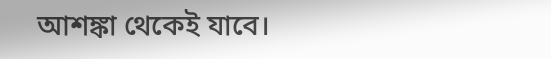আশঙ্কা থেকেই যাবে।